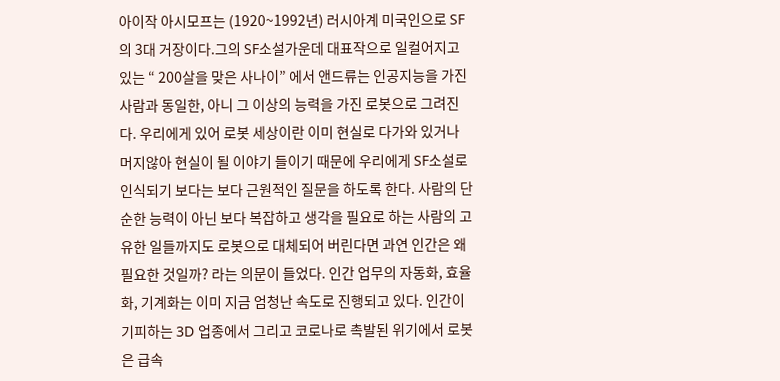아이작 아시모프는 (1920~1992년) 러시아계 미국인으로 SF의 3대 거장이다.그의 SF소설가운데 대표작으로 일컬어지고 있는 “ 200살을 맞은 사나이” 에서 앤드류는 인공지능을 가진 사람과 동일한, 아니 그 이상의 능력을 가진 로봇으로 그려진다. 우리에게 있어 로봇 세상이란 이미 현실로 다가와 있거나 머지않아 현실이 될 이야기 들이기 때문에 우리에게 SF소설로 인식되기 보다는 보다 근원적인 질문을 하도록 한다. 사람의 단순한 능력이 아닌 보다 복잡하고 생각을 필요로 하는 사람의 고유한 일들까지도 로봇으로 대체되어 버린다면 과연 인간은 왜 필요한 것일까? 라는 의문이 들었다. 인간 업무의 자동화, 효율화, 기계화는 이미 지금 엄청난 속도로 진행되고 있다. 인간이 기피하는 3D 업종에서 그리고 코로나로 촉발된 위기에서 로봇은 급속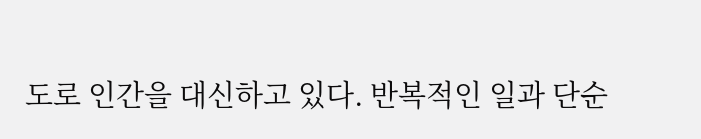도로 인간을 대신하고 있다. 반복적인 일과 단순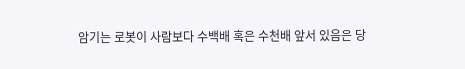암기는 로봇이 사람보다 수백배 혹은 수천배 앞서 있음은 당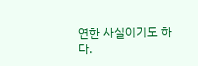연한 사실이기도 하다.